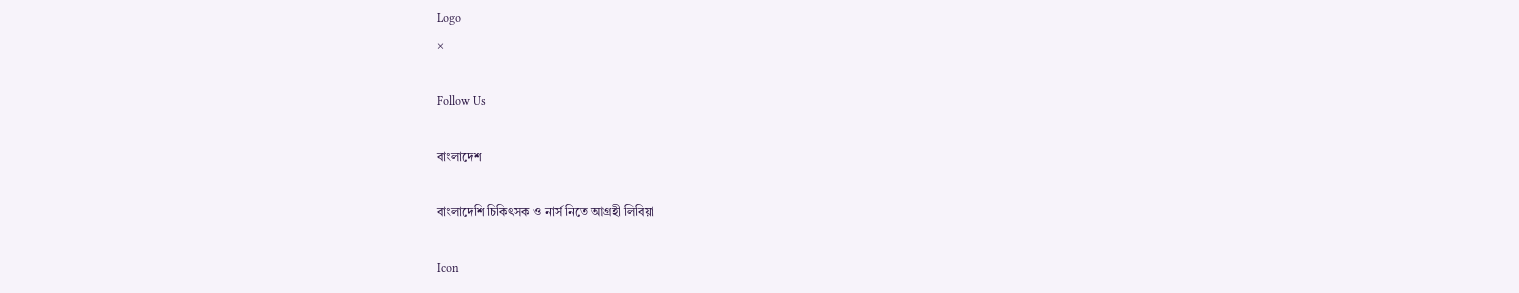Logo
×

Follow Us

বাংলাদেশ

বাংলাদেশি চিকিৎসক ও নার্স নিতে আগ্রহী লিবিয়া

Icon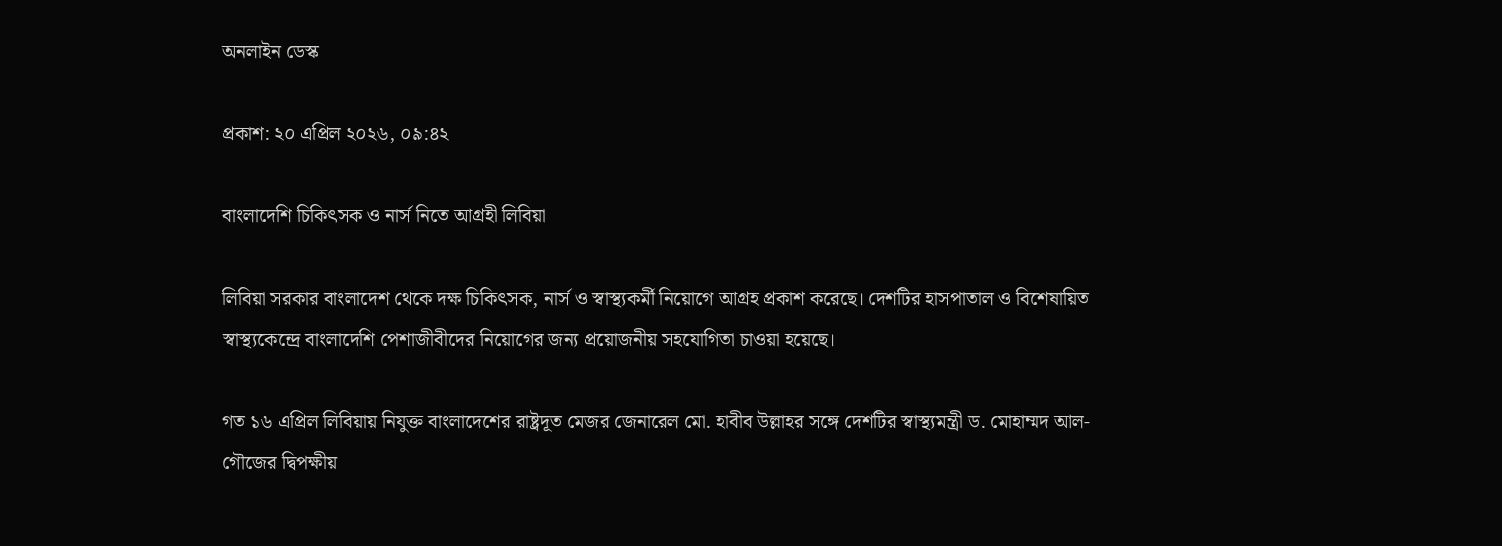অনলাইন ডেস্ক

প্রকাশ: ২০ এপ্রিল ২০২৬, ০৯:৪২

বাংলাদেশি চিকিৎসক ও নার্স নিতে আগ্রহী লিবিয়া

লিবিয়া সরকার বাংলাদেশ থেকে দক্ষ চিকিৎসক, নার্স ও স্বাস্থ্যকর্মী নিয়োগে আগ্রহ প্রকাশ করেছে। দেশটির হাসপাতাল ও বিশেষায়িত স্বাস্থ্যকেন্দ্রে বাংলাদেশি পেশাজীবীদের নিয়োগের জন্য প্রয়োজনীয় সহযোগিতা চাওয়া হয়েছে।

গত ১৬ এপ্রিল লিবিয়ায় নিযুক্ত বাংলাদেশের রাষ্ট্রদূত মেজর জেনারেল মো. হাবীব উল্লাহর সঙ্গে দেশটির স্বাস্থ্যমন্ত্রী ড. মোহাম্মদ আল-গৌজের দ্বিপক্ষীয়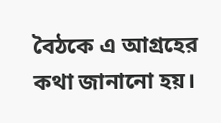বৈঠকে এ আগ্রহের কথা জানানো হয়।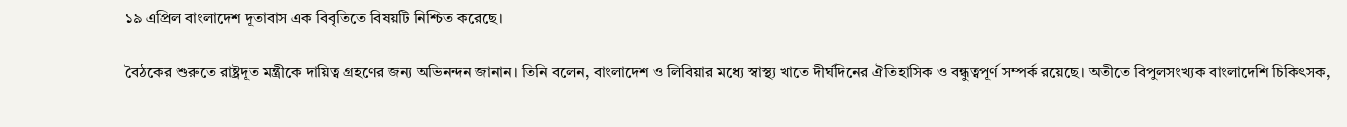১৯ এপ্রিল বাংলাদেশ দূতাবাস এক বিবৃতিতে বিষয়টি নিশ্চিত করেছে।

বৈঠকের শুরুতে রাষ্ট্রদূত মন্ত্রীকে দায়িত্ব গ্রহণের জন্য অভিনন্দন জানান। তিনি বলেন, বাংলাদেশ ও লিবিয়ার মধ্যে স্বাস্থ্য খাতে দীর্ঘদিনের ঐতিহাসিক ও বন্ধুত্বপূর্ণ সম্পর্ক রয়েছে। অতীতে বিপুলসংখ্যক বাংলাদেশি চিকিৎসক,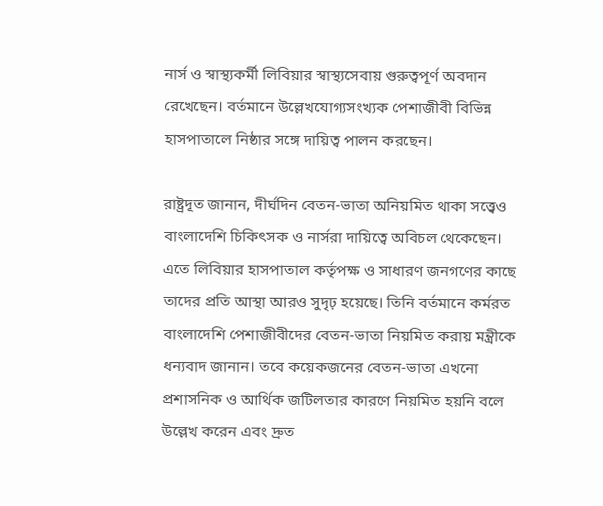নার্স ও স্বাস্থ্যকর্মী লিবিয়ার স্বাস্থ্যসেবায় গুরুত্বপূর্ণ অবদান রেখেছেন। বর্তমানে উল্লেখযোগ্যসংখ্যক পেশাজীবী বিভিন্ন হাসপাতালে নিষ্ঠার সঙ্গে দায়িত্ব পালন করছেন।

রাষ্ট্রদূত জানান, দীর্ঘদিন বেতন-ভাতা অনিয়মিত থাকা সত্ত্বেও বাংলাদেশি চিকিৎসক ও নার্সরা দায়িত্বে অবিচল থেকেছেন। এতে লিবিয়ার হাসপাতাল কর্তৃপক্ষ ও সাধারণ জনগণের কাছে তাদের প্রতি আস্থা আরও সুদৃঢ় হয়েছে। তিনি বর্তমানে কর্মরত বাংলাদেশি পেশাজীবীদের বেতন-ভাতা নিয়মিত করায় মন্ত্রীকে ধন্যবাদ জানান। তবে কয়েকজনের বেতন-ভাতা এখনো প্রশাসনিক ও আর্থিক জটিলতার কারণে নিয়মিত হয়নি বলে উল্লেখ করেন এবং দ্রুত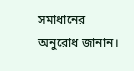সমাধানের অনুরোধ জানান।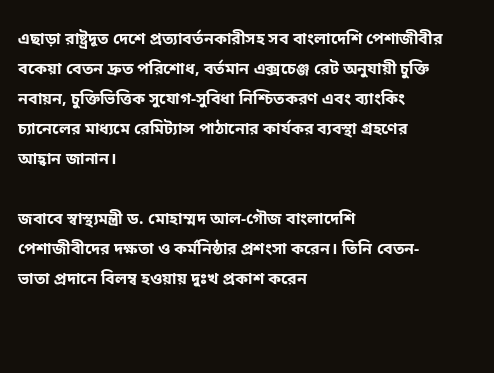এছাড়া রাষ্ট্রদূত দেশে প্রত্যাবর্তনকারীসহ সব বাংলাদেশি পেশাজীবীর বকেয়া বেতন দ্রুত পরিশোধ, বর্তমান এক্সচেঞ্জ রেট অনুযায়ী চুক্তি নবায়ন, চুক্তিভিত্তিক সুযোগ-সুবিধা নিশ্চিতকরণ এবং ব্যাংকিং চ্যানেলের মাধ্যমে রেমিট্যান্স পাঠানোর কার্যকর ব্যবস্থা গ্রহণের আহ্বান জানান।

জবাবে স্বাস্থ্যমন্ত্রী ড. মোহাম্মদ আল-গৌজ বাংলাদেশি পেশাজীবীদের দক্ষতা ও কর্মনিষ্ঠার প্রশংসা করেন। তিনি বেতন-ভাতা প্রদানে বিলম্ব হওয়ায় দুঃখ প্রকাশ করেন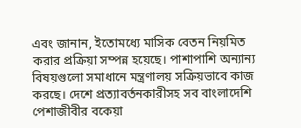এবং জানান, ইতোমধ্যে মাসিক বেতন নিয়মিত করার প্রক্রিয়া সম্পন্ন হয়েছে। পাশাপাশি অন্যান্য বিষয়গুলো সমাধানে মন্ত্রণালয় সক্রিয়ভাবে কাজ করছে। দেশে প্রত্যাবর্তনকারীসহ সব বাংলাদেশি পেশাজীবীর বকেয়া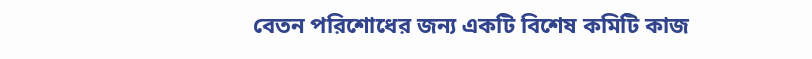বেতন পরিশোধের জন্য একটি বিশেষ কমিটি কাজ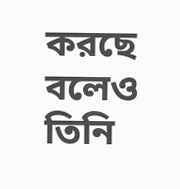করছে বলেও তিনি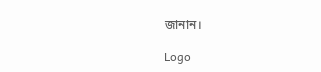জানান।

Logo